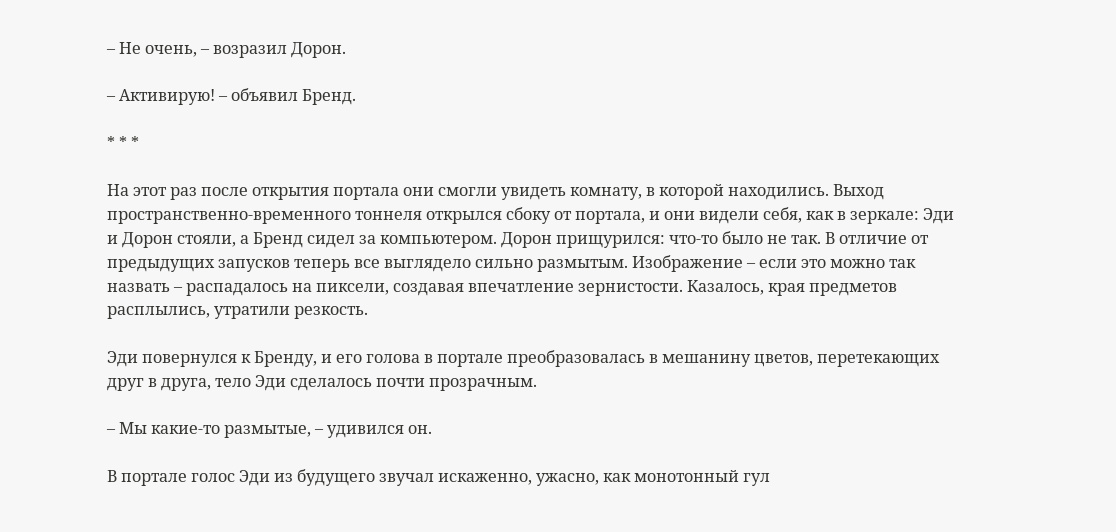– Не очень, – возразил Дорон.

– Активирую! – объявил Бренд.

* * *

На этот раз после открытия портала они смогли увидеть комнату, в которой находились. Выход пространственно-временного тоннеля открылся сбоку от портала, и они видели себя, как в зеркале: Эди и Дорон стояли, а Бренд сидел за компьютером. Дорон прищурился: что-то было не так. В отличие от предыдущих запусков теперь все выглядело сильно размытым. Изображение – если это можно так назвать – распадалось на пиксели, создавая впечатление зернистости. Казалось, края предметов расплылись, утратили резкость.

Эди повернулся к Бренду, и его голова в портале преобразовалась в мешанину цветов, перетекающих друг в друга, тело Эди сделалось почти прозрачным.

– Мы какие-то размытые, – удивился он.

В портале голос Эди из будущего звучал искаженно, ужасно, как монотонный гул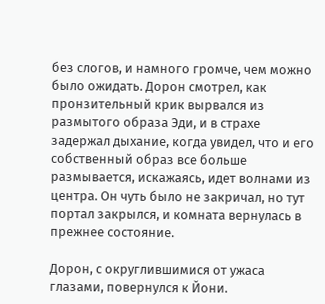без слогов, и намного громче, чем можно было ожидать. Дорон смотрел, как пронзительный крик вырвался из размытого образа Эди, и в страхе задержал дыхание, когда увидел, что и его собственный образ все больше размывается, искажаясь, идет волнами из центра. Он чуть было не закричал, но тут портал закрылся, и комната вернулась в прежнее состояние.

Дорон, с округлившимися от ужаса глазами, повернулся к Йони.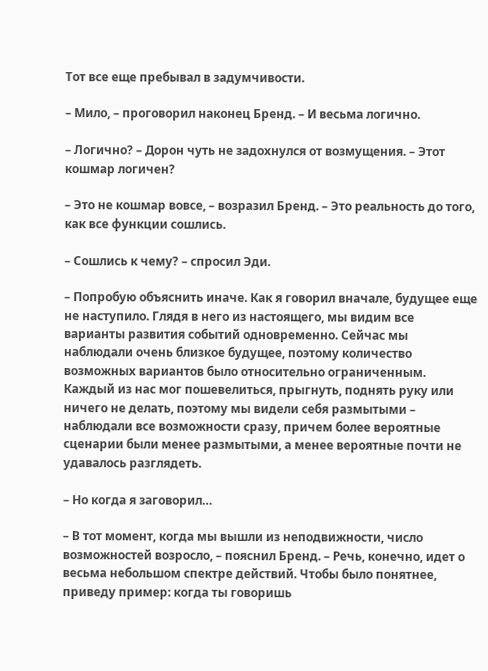Тот все еще пребывал в задумчивости.

– Мило, – проговорил наконец Бренд. – И весьма логично.

– Логично? – Дорон чуть не задохнулся от возмущения. – Этот кошмар логичен?

– Это не кошмар вовсе, – возразил Бренд. – Это реальность до того, как все функции сошлись.

– Сошлись к чему? – спросил Эди.

– Попробую объяснить иначе. Как я говорил вначале, будущее еще не наступило. Глядя в него из настоящего, мы видим все варианты развития событий одновременно. Сейчас мы наблюдали очень близкое будущее, поэтому количество возможных вариантов было относительно ограниченным. Каждый из нас мог пошевелиться, прыгнуть, поднять руку или ничего не делать, поэтому мы видели себя размытыми – наблюдали все возможности сразу, причем более вероятные сценарии были менее размытыми, а менее вероятные почти не удавалось разглядеть.

– Но когда я заговорил…

– В тот момент, когда мы вышли из неподвижности, число возможностей возросло, – пояснил Бренд. – Речь, конечно, идет о весьма небольшом спектре действий. Чтобы было понятнее, приведу пример: когда ты говоришь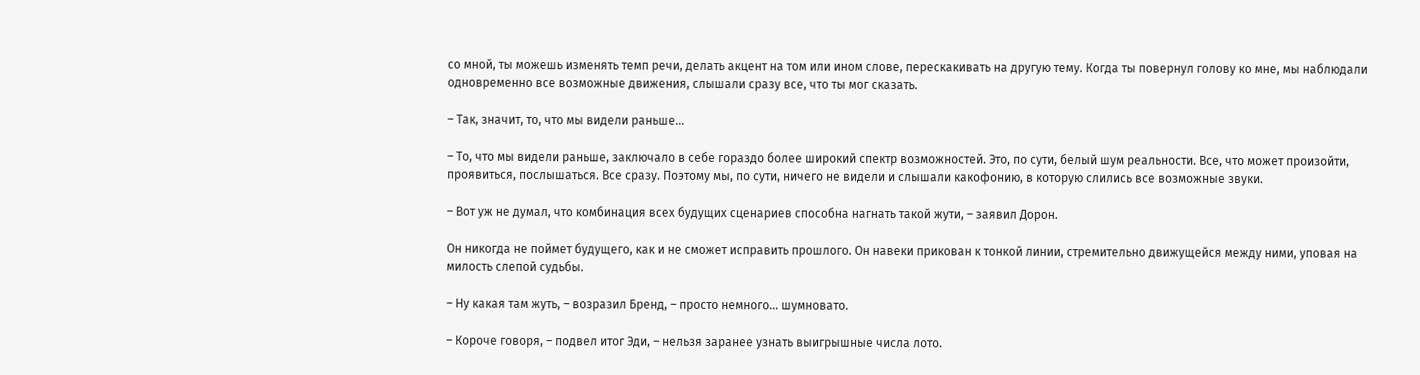со мной, ты можешь изменять темп речи, делать акцент на том или ином слове, перескакивать на другую тему. Когда ты повернул голову ко мне, мы наблюдали одновременно все возможные движения, слышали сразу все, что ты мог сказать.

– Так, значит, то, что мы видели раньше…

– То, что мы видели раньше, заключало в себе гораздо более широкий спектр возможностей. Это, по сути, белый шум реальности. Все, что может произойти, проявиться, послышаться. Все сразу. Поэтому мы, по сути, ничего не видели и слышали какофонию, в которую слились все возможные звуки.

– Вот уж не думал, что комбинация всех будущих сценариев способна нагнать такой жути, – заявил Дорон.

Он никогда не поймет будущего, как и не сможет исправить прошлого. Он навеки прикован к тонкой линии, стремительно движущейся между ними, уповая на милость слепой судьбы.

– Ну какая там жуть, – возразил Бренд, – просто немного… шумновато.

– Короче говоря, – подвел итог Эди, – нельзя заранее узнать выигрышные числа лото.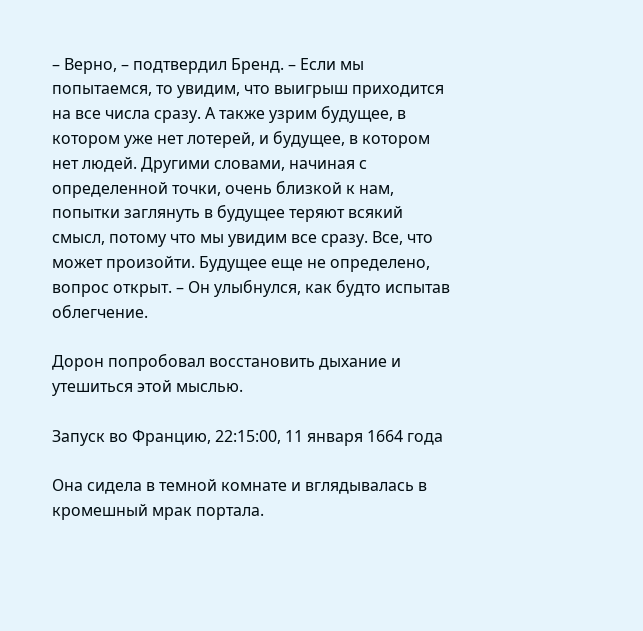– Верно, – подтвердил Бренд. – Если мы попытаемся, то увидим, что выигрыш приходится на все числа сразу. А также узрим будущее, в котором уже нет лотерей, и будущее, в котором нет людей. Другими словами, начиная с определенной точки, очень близкой к нам, попытки заглянуть в будущее теряют всякий смысл, потому что мы увидим все сразу. Все, что может произойти. Будущее еще не определено, вопрос открыт. – Он улыбнулся, как будто испытав облегчение.

Дорон попробовал восстановить дыхание и утешиться этой мыслью.

Запуск во Францию, 22:15:00, 11 января 1664 года

Она сидела в темной комнате и вглядывалась в кромешный мрак портала.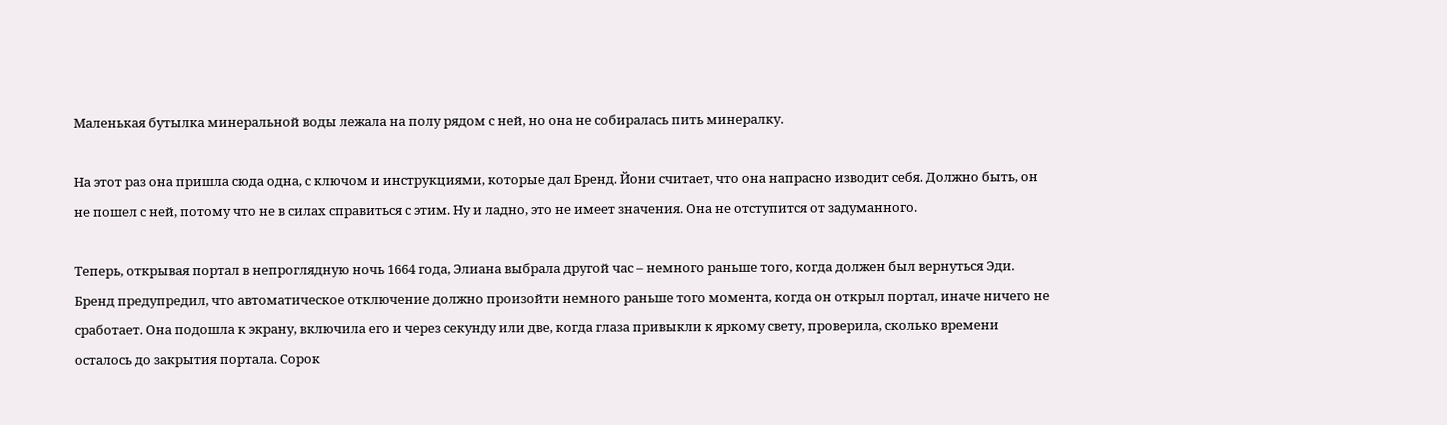Маленькая бутылка минеральной воды лежала на полу рядом с ней, но она не собиралась пить минералку.

На этот раз она пришла сюда одна, с ключом и инструкциями, которые дал Бренд. Йони считает, что она напрасно изводит себя. Должно быть, он не пошел с ней, потому что не в силах справиться с этим. Ну и ладно, это не имеет значения. Она не отступится от задуманного.

Теперь, открывая портал в непроглядную ночь 1664 года, Элиана выбрала другой час – немного раньше того, когда должен был вернуться Эди. Бренд предупредил, что автоматическое отключение должно произойти немного раньше того момента, когда он открыл портал, иначе ничего не сработает. Она подошла к экрану, включила его и через секунду или две, когда глаза привыкли к яркому свету, проверила, сколько времени осталось до закрытия портала. Сорок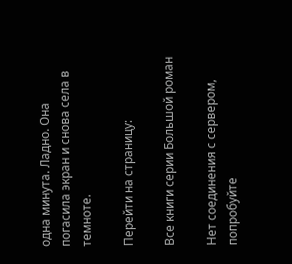одна минута. Ладно. Она погасила экран и снова села в темноте.

Перейти на страницу:

Все книги серии Большой роман

Нет соединения с сервером, попробуйте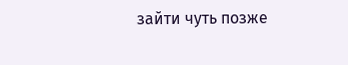зайти чуть позже